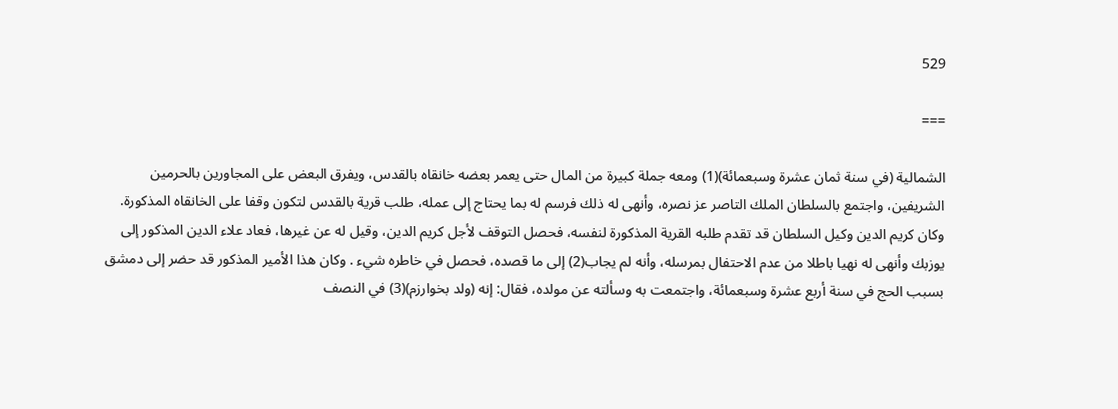529

===

الشمالية (في سنة ثمان عشرة وسبعمائة)(1) ومعه جملة كبيرة من المال حتى يعمر بعضه خانقاه بالقدس، ويفرق البعض على المجاورين بالحرمين الشريفين، واجتمع بالسلطان الملك التاصر عز نصره، وأنهى له ذلك فرسم له بما يحتاج إلى عمله، طلب قرية بالقدس لتكون وقفا على الخانقاه المذكورة. وكان كريم الدين وكيل السلطان قد تقدم طلبه القرية المذكورة لنفسه، فحصل التوقف لأجل كريم الدين، وقيل له عن غيرها، فعاد علاء الدين المذكور إلى يوزبك وأنهى له نهيا باطلا من عدم الاحتفال بمرسله، وأنه لم يجاب(2) إلى ما قصده، فحصل في خاطره شيء . وكان هذا الأمير المذكور قد حضر إلى دمشق بسبب الحج في سنة أربع عشرة وسبعمائة، واجتمعت به وسألته عن مولده، فقال: إنه (ولد بخوارزم)(3) في النصف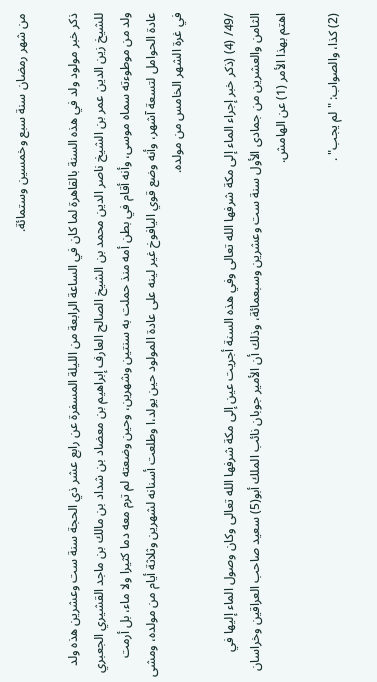من شهر رمضان سنة سبع وخمسين وستمائة.

ذكر خبر مولود ولد في هذه السنة بالقاهرة لما كان في الساعة الرابعة من الليلة المسفرة عن رابع عشر ذي الحجة سنة ست وعشرين هذه ولد للشيخ زين الدين عمر بن الشيخ ناصر الدين محمد بن الشيخ الصالح العارف إبراهيم بن معضاد بن شداد بن مالك بن ماجد القشيري الجعبري ولد من موطوءته سماه موسى، وأنه أقام في بطن أمه منذ حملت به سنتين وشهرين، وحين وضعته لم ترم معه دما كثيرا ولا ماء، بل أرمت عادة الحوامل لتسعة آشهر، وأنه وضع قوي اليافوخ غير لينه على عادة المولود حين يولد،ا وطلعت أسنانه لشهرين وثلاثة أيام من مولده، ومشى في غرة الشهر الخامس من مولده.

/49/ (4) (ذكر خبر إجراء الماء إلى مكة شرفها الله تعالى وفي هذه السنة أجريت عين إلى مكة شرفها الله تعالى وكان وصول الماء إليها في الثامن والعشرين من جمادى الأول سنة ست وعشرين وسبعمائة، وذلك أن الأمير جوبان نائب الملك أبو(5) سعيد صاحب العراقين وخراسان اهتم بهذا الأمر (1) عن الهامش.

(2) كذا، والصواب: "لم يجب" .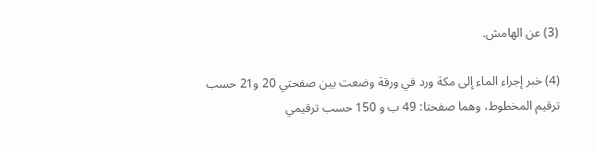(3) عن الهامش.

(4) خبر إجراء الماء إلى مكة ورد في ورقة وضعت بين صفحتي 20 و21 حسب ترقيم المخطوط، وهما صفحتا: 49 ب و 150 حسب ترقيمي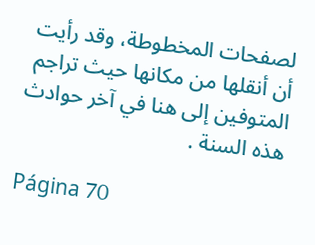لصفحات المخطوطة، وقد رأيت أن أنقلها من مكانها حيث تراجم المتوفين إلى هنا في آخر حوادث هذه السنة .

Página 70